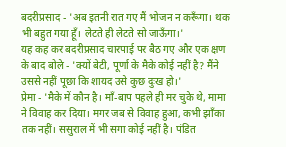बदरीप्रसाद - 'अब इतनी रात गए मैं भोजन न करूँगा। थक भी बहुत गया हूँ। लेटते ही लेटते सो जाऊँगा।'
यह कह कर बदरीप्रसाद चारपाई पर बैठ गए और एक क्षण के बाद बोले - 'क्यों बेटी, पूर्णा के मैके कोई नहीं है? मैंने उससे नहीं पूछा कि शायद उसे कुछ दुःख हो।'
प्रेमा - 'मैके में कौन है। माँ-बाप पहले ही मर चुके थे, मामा ने विवाह कर दिया। मगर जब से विवाह हुआ, कभी झाँका तक नहीं। ससुराल में भी सगा कोई नहीं है। पंडित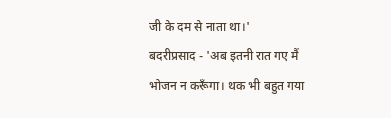जी के दम से नाता था।'
बदरीप्रसाद - 'अब इतनी रात गए मैं भोजन न करूँगा। थक भी बहुत गया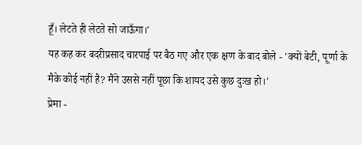हूँ। लेटते ही लेटते सो जाऊँगा।'
यह कह कर बदरीप्रसाद चारपाई पर बैठ गए और एक क्षण के बाद बोले - 'क्यों बेटी, पूर्णा के मैके कोई नहीं है? मैंने उससे नहीं पूछा कि शायद उसे कुछ दुःख हो।'
प्रेमा -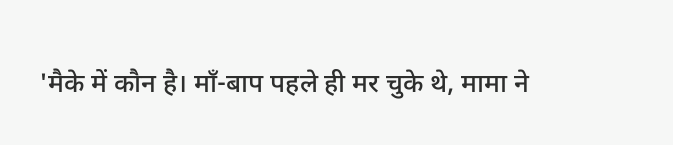'मैके में कौन है। माँ-बाप पहले ही मर चुके थे, मामा ने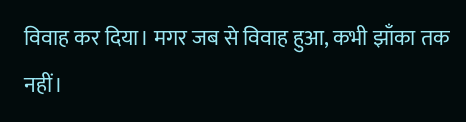विवाह कर दिया। मगर जब से विवाह हुआ, कभी झाँका तक नहीं।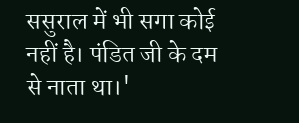ससुराल में भी सगा कोई नहीं है। पंडित जी के दम से नाता था।'